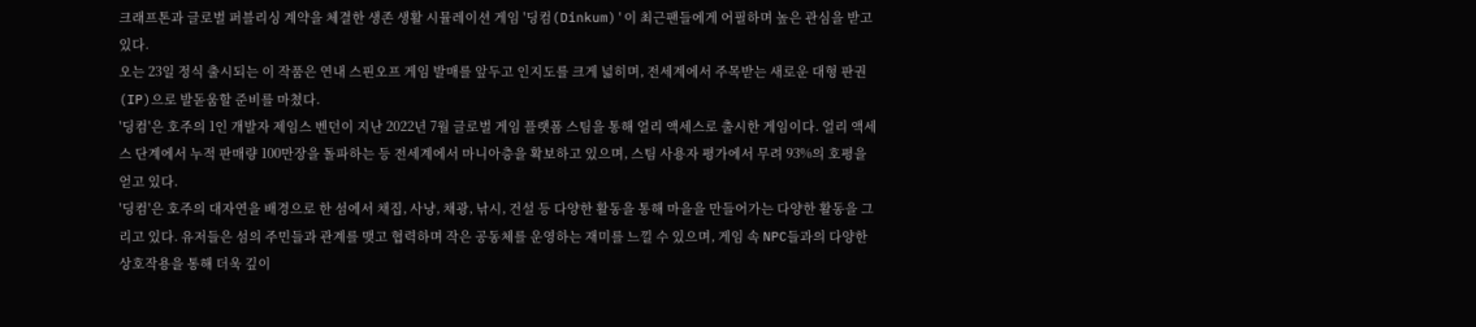크래프톤과 글로벌 퍼블리싱 계약을 체결한 생존 생활 시뮬레이션 게임 '딩컴(Dinkum)'이 최근팬들에게 어필하며 높은 관심을 받고 있다.
오는 23일 정식 출시되는 이 작품은 연내 스핀오프 게임 발매를 앞두고 인지도를 크게 넓히며, 전세계에서 주목받는 새로운 대형 판권(IP)으로 발돋움할 준비를 마쳤다.
'딩컴'은 호주의 1인 개발자 제임스 벤던이 지난 2022년 7월 글로벌 게임 플랫폼 스팀을 통해 얼리 액세스로 출시한 게임이다. 얼리 액세스 단계에서 누적 판매량 100만장을 돌파하는 등 전세계에서 마니아층을 확보하고 있으며, 스팀 사용자 평가에서 무려 93%의 호평을 얻고 있다.
'딩컴'은 호주의 대자연을 배경으로 한 섬에서 채집, 사냥, 채광, 낚시, 건설 등 다양한 활동을 통해 마을을 만들어가는 다양한 활동을 그리고 있다. 유저들은 섬의 주민들과 관계를 맺고 협력하며 작은 공동체를 운영하는 재미를 느낄 수 있으며, 게임 속 NPC들과의 다양한 상호작용을 통해 더욱 깊이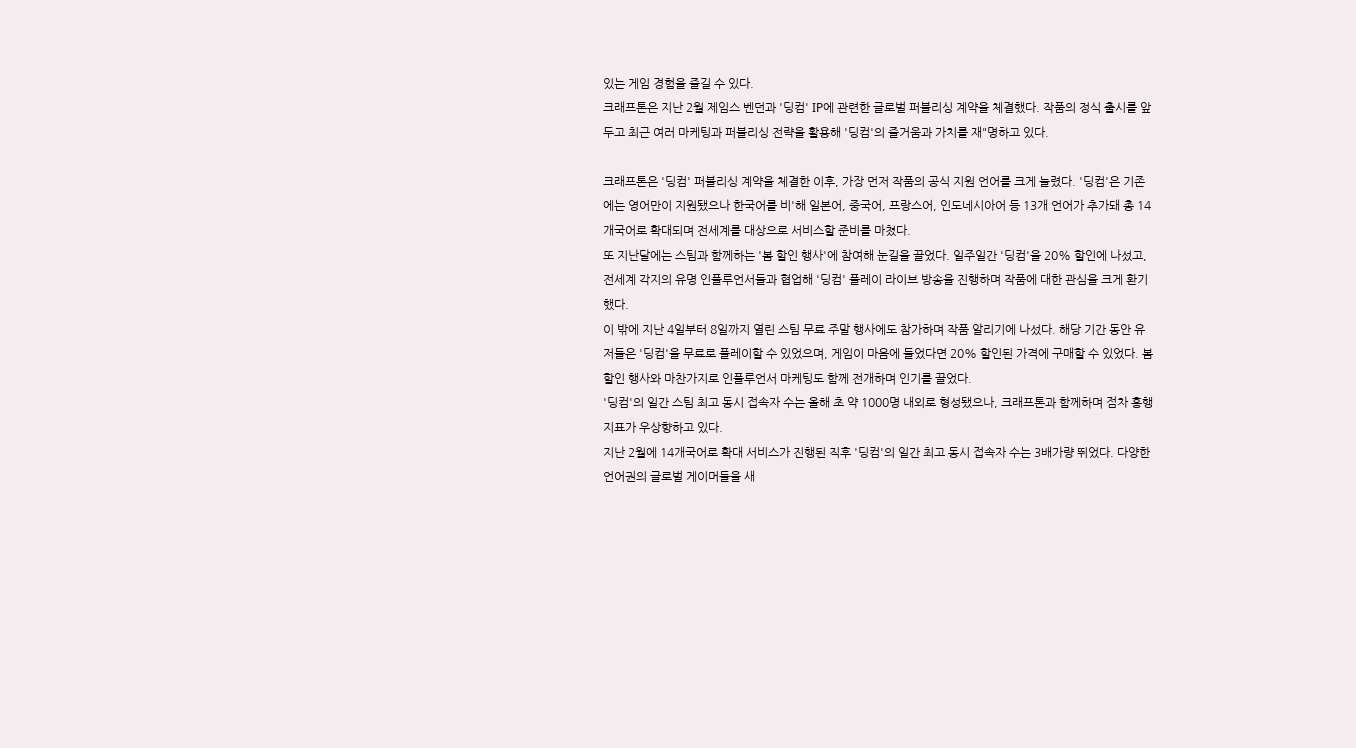있는 게임 경험을 즐길 수 있다.
크래프톤은 지난 2월 제임스 벤던과 '딩컴' IP에 관련한 글로벌 퍼블리싱 계약을 체결했다. 작품의 정식 출시를 앞두고 최근 여러 마케팅과 퍼블리싱 전략을 활용해 '딩컴'의 즐거움과 가치를 재"명하고 있다.

크래프톤은 '딩컴' 퍼블리싱 계약을 체결한 이후, 가장 먼저 작품의 공식 지원 언어를 크게 늘렸다. '딩컴'은 기존에는 영어만이 지원됐으나 한국어를 비'해 일본어, 중국어, 프랑스어, 인도네시아어 등 13개 언어가 추가돼 총 14개국어로 확대되며 전세계를 대상으로 서비스할 준비를 마쳤다.
또 지난달에는 스팀과 함께하는 '봄 할인 행사'에 참여해 눈길을 끌었다. 일주일간 '딩컴'을 20% 할인에 나섰고, 전세계 각지의 유명 인플루언서들과 협업해 '딩컴' 플레이 라이브 방송을 진행하며 작품에 대한 관심을 크게 환기했다.
이 밖에 지난 4일부터 8일까지 열린 스팀 무료 주말 행사에도 참가하며 작품 알리기에 나섰다. 해당 기간 동안 유저들은 '딩컴'을 무료로 플레이할 수 있었으며, 게임이 마음에 들었다면 20% 할인된 가격에 구매할 수 있었다. 봄 할인 행사와 마찬가지로 인플루언서 마케팅도 함께 전개하며 인기를 끌었다.
'딩컴'의 일간 스팀 최고 동시 접속자 수는 올해 초 약 1000명 내외로 형성됐으나, 크래프톤과 함께하며 점차 흥행 지표가 우상향하고 있다.
지난 2월에 14개국어로 확대 서비스가 진행된 직후 '딩컴'의 일간 최고 동시 접속자 수는 3배가량 뛰었다. 다양한 언어권의 글로벌 게이머들을 새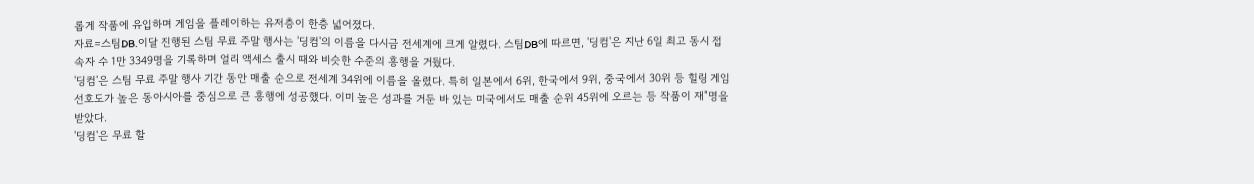롭게 작품에 유입하며 게임을 플레이하는 유저층이 한층 넓어졌다.
자료=스팀DB.이달 진행된 스팀 무료 주말 행사는 '딩컴'의 이름을 다시금 전세계에 크게 알렸다. 스팀DB에 따르면, '딩컴'은 지난 6일 최고 동시 접속자 수 1만 3349명을 기록하며 얼리 액세스 출시 때와 비슷한 수준의 흥행을 거뒀다.
'딩컴'은 스팀 무료 주말 행사 기간 동안 매출 순으로 전세계 34위에 이름을 올렸다. 특히 일본에서 6위, 한국에서 9위, 중국에서 30위 등 힐링 게임 선호도가 높은 동아시아를 중심으로 큰 흥행에 성공했다. 이미 높은 성과를 거둔 바 있는 미국에서도 매출 순위 45위에 오르는 등 작품이 재"명을 받았다.
'딩컴'은 무료 할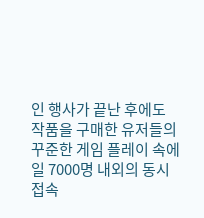인 행사가 끝난 후에도 작품을 구매한 유저들의 꾸준한 게임 플레이 속에 일 7000명 내외의 동시 접속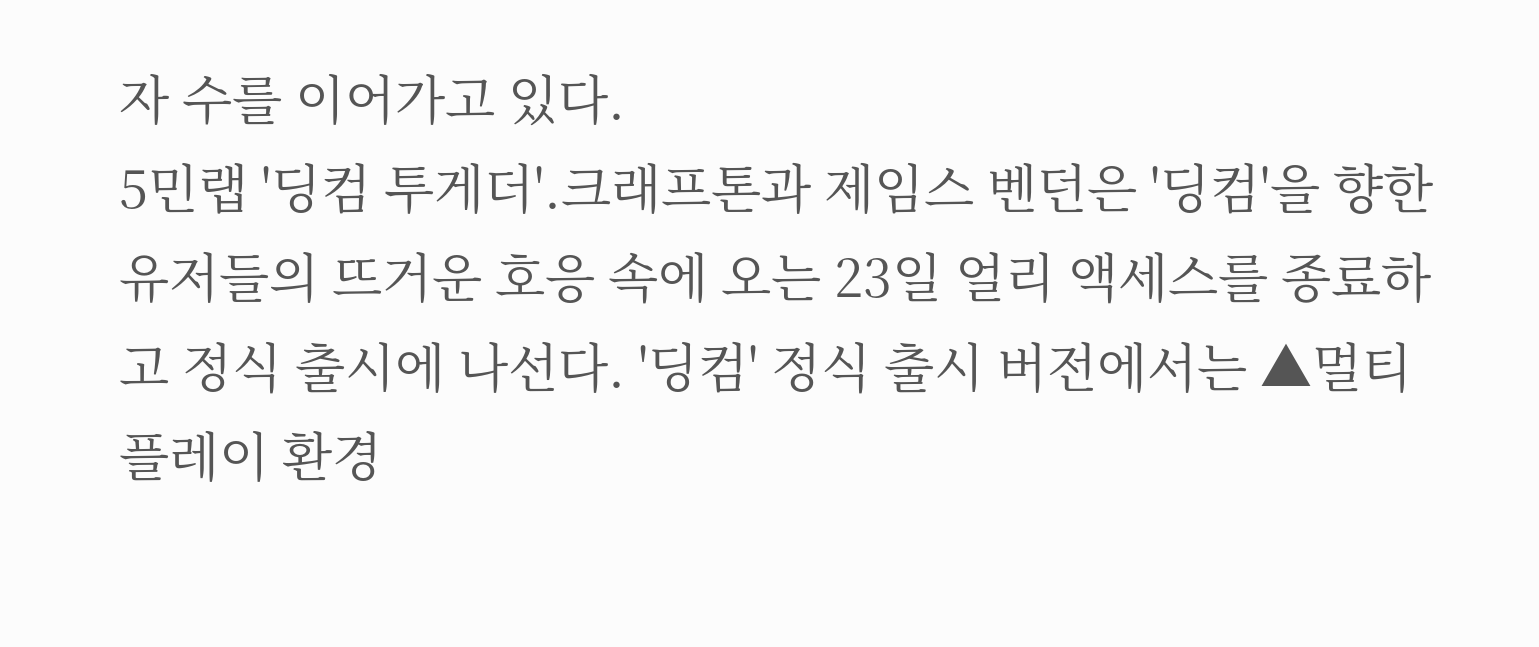자 수를 이어가고 있다.
5민랩 '딩컴 투게더'.크래프톤과 제임스 벤던은 '딩컴'을 향한 유저들의 뜨거운 호응 속에 오는 23일 얼리 액세스를 종료하고 정식 출시에 나선다. '딩컴' 정식 출시 버전에서는 ▲멀티 플레이 환경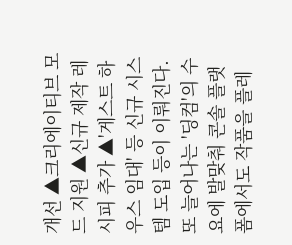개선 ▲크리에이티브 모드 지원 ▲신규 제작 레시피 추가 ▲'게스트 하우스 임대' 등 신규 시스템 도입 등이 이뤄진다.
또 늘어나는 '딩컴'의 수요에 발맞춰 콘솔 플랫폼에서도 작품을 플레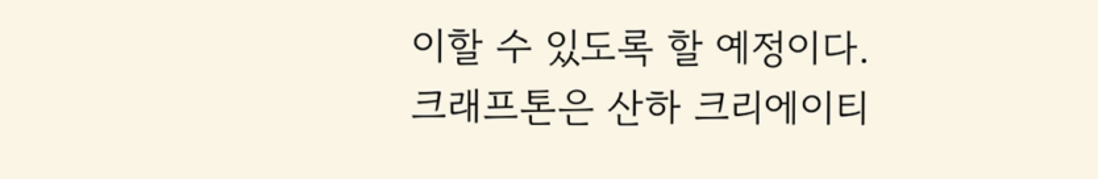이할 수 있도록 할 예정이다.
크래프톤은 산하 크리에이티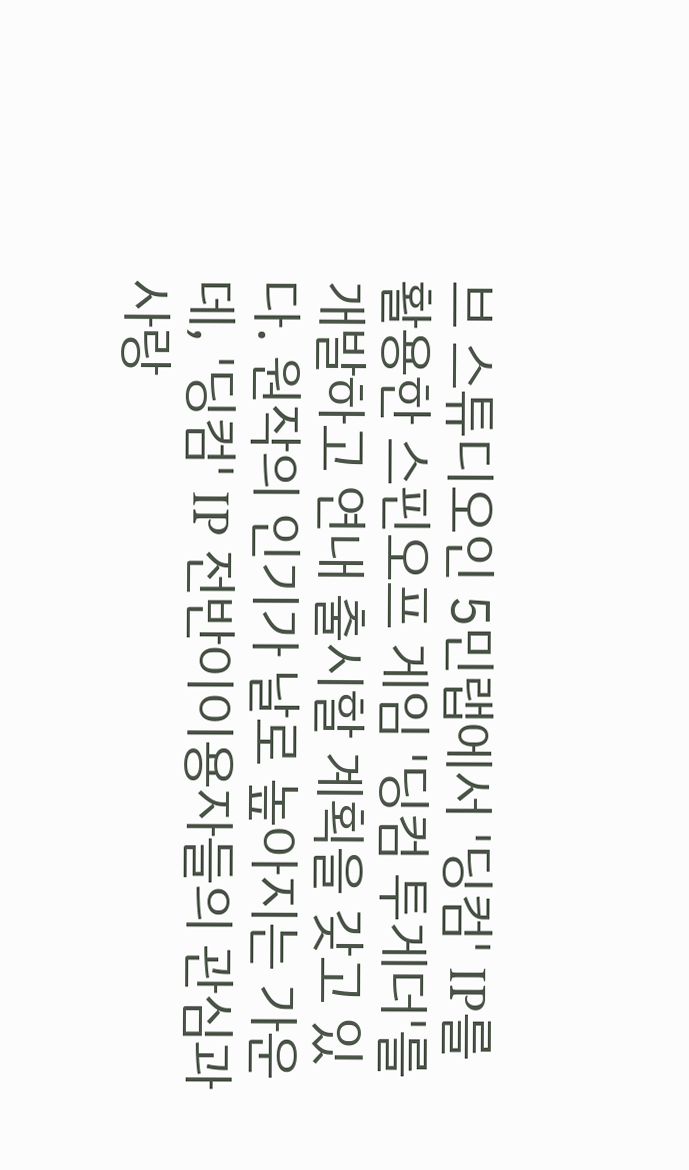브 스튜디오인 5민랩에서 '딩컴' IP를 활용한 스핀오프 게임 '딩컴 투게더'를 개발하고 연내 출시할 계획을 갖고 있다. 원작의 인기가 날로 높아지는 가운데, '딩컴' IP 전반이이용자들의 관심과 사랑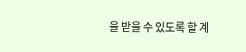을 받을 수 있도록 할 계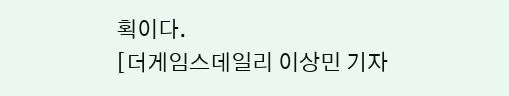획이다.
[더게임스데일리 이상민 기자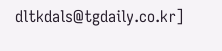dltkdals@tgdaily.co.kr]